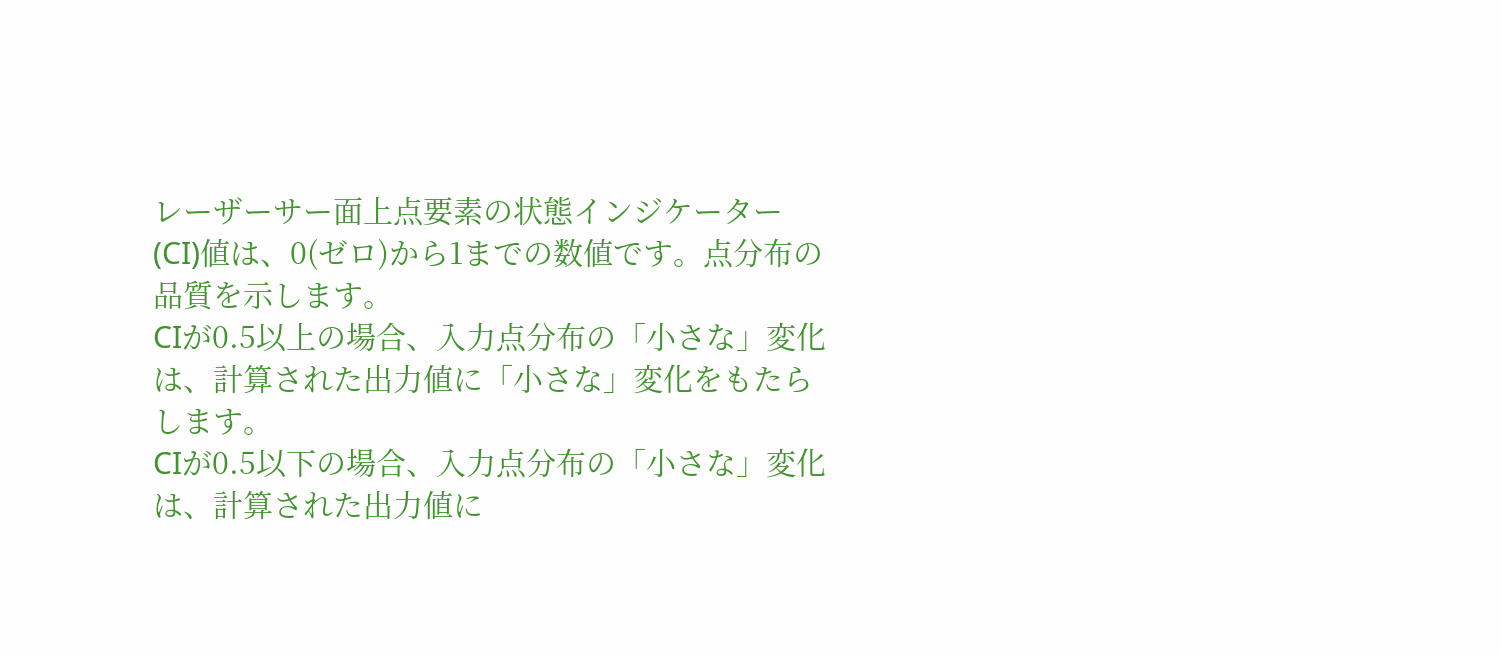レーザーサー面上点要素の状態インジケーター(CI)値は、0(ゼロ)から1までの数値です。点分布の品質を示します。
CIが0.5以上の場合、入力点分布の「小さな」変化は、計算された出力値に「小さな」変化をもたらします。
CIが0.5以下の場合、入力点分布の「小さな」変化は、計算された出力値に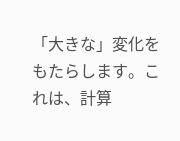「大きな」変化をもたらします。これは、計算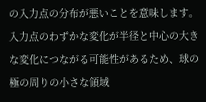の入力点の分布が悪いことを意味します。
入力点のわずかな変化が半径と中心の大きな変化につながる可能性があるため、球の極の周りの小さな領域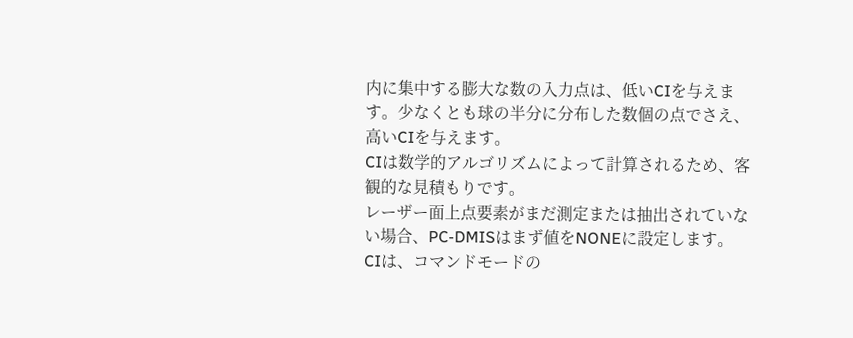内に集中する膨大な数の入力点は、低いCIを与えます。少なくとも球の半分に分布した数個の点でさえ、高いCIを与えます。
CIは数学的アルゴリズムによって計算されるため、客観的な見積もりです。
レーザー面上点要素がまだ測定または抽出されていない場合、PC-DMISはまず値をNONEに設定します。
CIは、コマンドモードの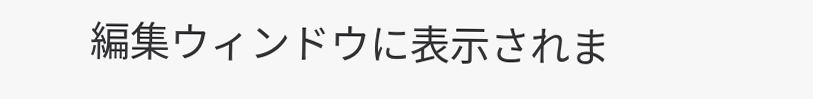編集ウィンドウに表示されま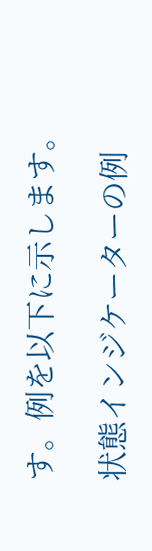す。例を以下に示します。

状態インジケーターの例